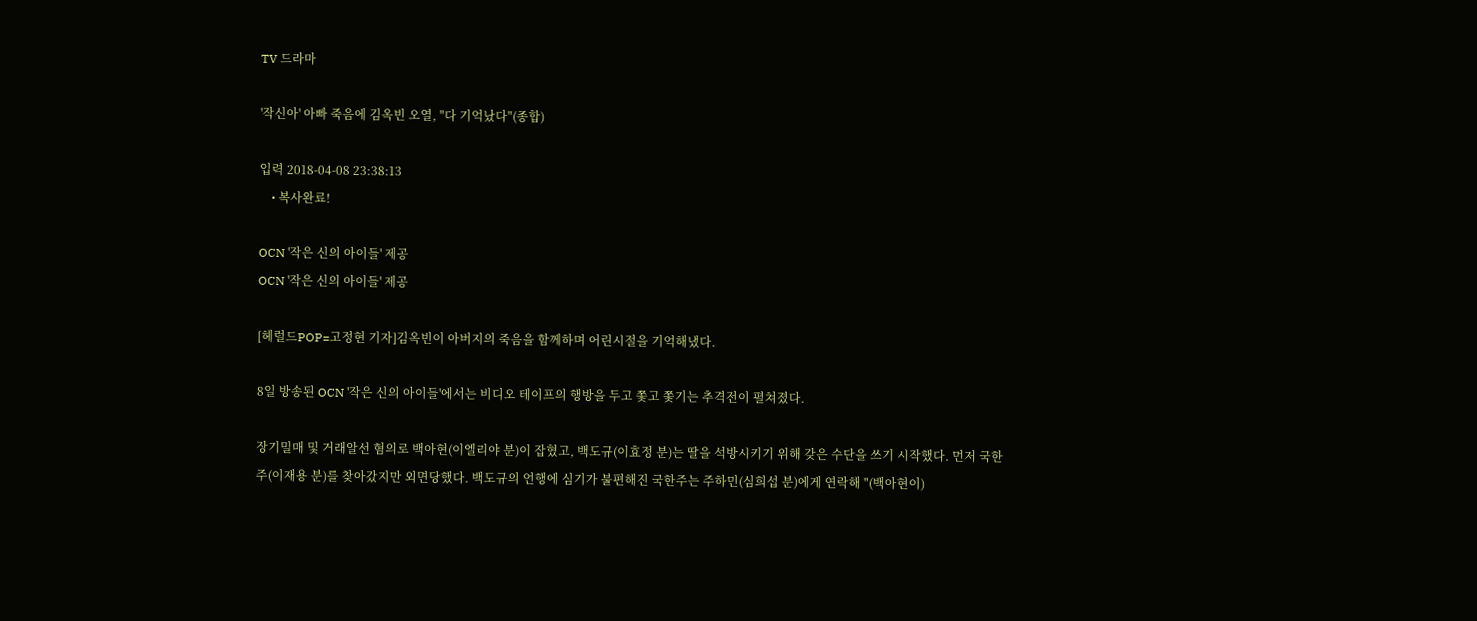TV 드라마

'작신아' 아빠 죽음에 김옥빈 오열, "다 기억났다"(종합)

입력 2018-04-08 23:38:13
    • 복사완료!

OCN '작은 신의 아이들' 제공
OCN '작은 신의 아이들' 제공

[헤럴드POP=고정현 기자]김옥빈이 아버지의 죽음을 함께하며 어린시절을 기억해냈다.

8일 방송된 OCN '작은 신의 아이들'에서는 비디오 테이프의 행방을 두고 쫓고 쫓기는 추격전이 펼쳐졌다.

장기밀매 및 거래알선 혐의로 백아현(이엘리야 분)이 잡혔고, 백도규(이효정 분)는 딸을 석방시키기 위해 갖은 수단을 쓰기 시작했다. 먼저 국한주(이재용 분)를 찾아갔지만 외면당했다. 백도규의 언행에 심기가 불편해진 국한주는 주하민(심희섭 분)에게 연락해 "(백아현이)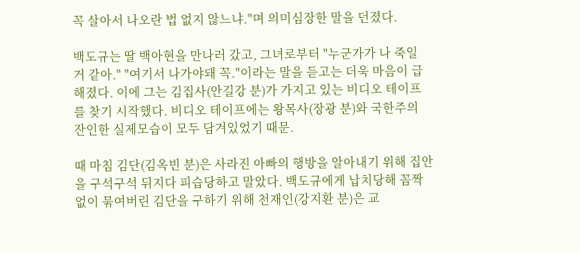꼭 살아서 나오란 법 없지 않느냐."며 의미심장한 말을 던졌다.

백도규는 딸 백아현을 만나러 갔고, 그녀로부터 "누군가가 나 죽일 거 같아." "여기서 나가야돼 꼭."이라는 말을 듣고는 더욱 마음이 급해졌다. 이에 그는 김집사(안길강 분)가 가지고 있는 비디오 테이프를 찾기 시작했다. 비디오 테이프에는 왕목사(장광 분)와 국한주의 잔인한 실제모습이 모두 담겨있었기 때문.

때 마침 김단(김옥빈 분)은 사라진 아빠의 행방을 알아내기 위해 집안을 구석구석 뒤지다 피습당하고 말았다. 백도규에게 납치당해 꼼짝없이 묶여버린 김단을 구하기 위해 천재인(강지환 분)은 교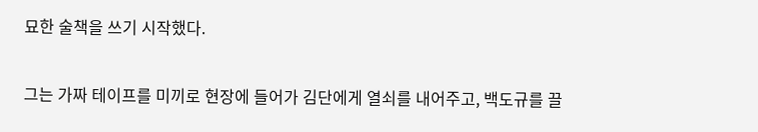묘한 술책을 쓰기 시작했다.

그는 가짜 테이프를 미끼로 현장에 들어가 김단에게 열쇠를 내어주고, 백도규를 끌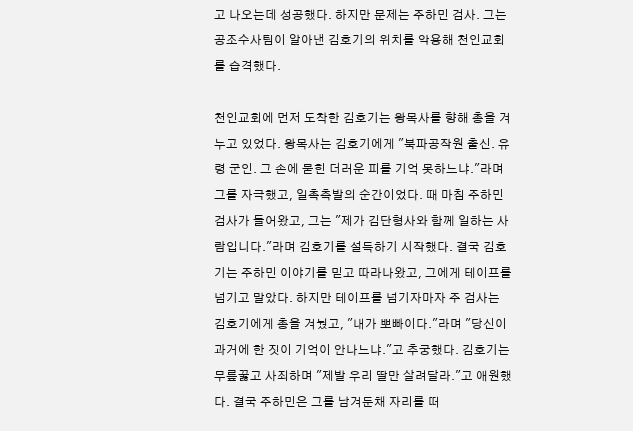고 나오는데 성공했다. 하지만 문제는 주하민 검사. 그는 공조수사팀이 알아낸 김호기의 위치를 악용해 천인교회를 습격했다.

천인교회에 먼저 도착한 김호기는 왕목사를 향해 총을 겨누고 있었다. 왕목사는 김호기에게 "북파공작원 출신. 유령 군인. 그 손에 묻힌 더러운 피를 기억 못하느냐."라며 그를 자극했고, 일촉측발의 순간이었다. 때 마침 주하민 검사가 들어왔고, 그는 "제가 김단형사와 함께 일하는 사람입니다."라며 김호기를 설득하기 시작했다. 결국 김호기는 주하민 이야기를 믿고 따라나왔고, 그에게 테이프를 넘기고 말았다. 하지만 테이프를 넘기자마자 주 검사는 김호기에게 총을 겨눴고, "내가 뽀빠이다."라며 "당신이 과거에 한 짓이 기억이 안나느냐."고 추궁했다. 김호기는 무릎꿇고 사죄하며 "제발 우리 딸만 살려달라."고 애원했다. 결국 주하민은 그를 남겨둔채 자리를 떠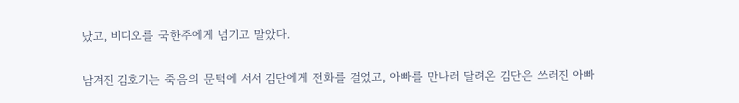났고, 비디오를 국한주에게 넘기고 말았다.

남겨진 김호기는 죽음의 문턱에 서서 김단에게 전화를 걸었고, 아빠를 만나러 달려온 김단은 쓰러진 아빠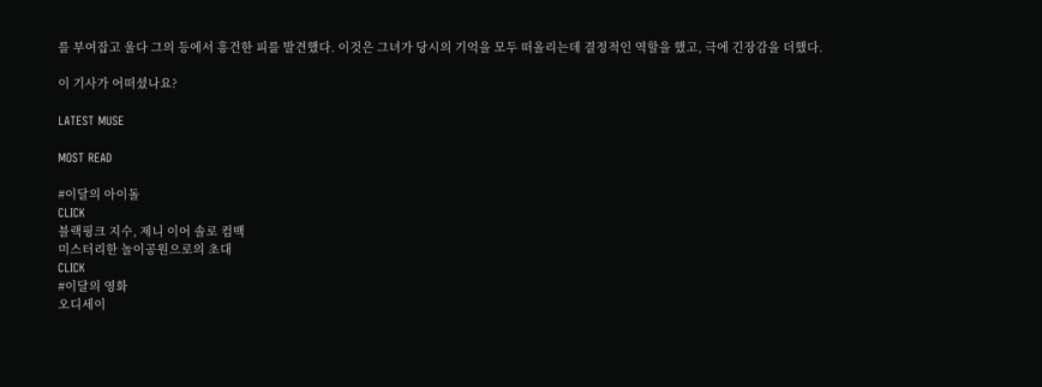를 부여잡고 울다 그의 등에서 흥건한 피를 발견했다. 이것은 그녀가 당시의 기억을 모두 떠올리는데 결정적인 역할을 했고, 극에 긴장감을 더했다.

이 기사가 어떠셨나요?

LATEST MUSE

MOST READ

#이달의 아이돌
CLICK
블랙핑크 지수, 제니 이어 솔로 컴백
미스터리한 놀이공원으로의 초대
CLICK
#이달의 영화
오디세이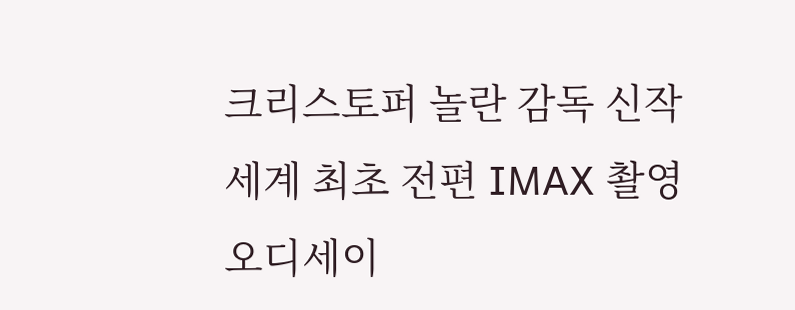크리스토퍼 놀란 감독 신작
세계 최초 전편 IMAX 촬영
오디세이